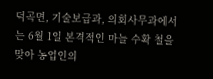덕곡면, 기술보급과, 의회사무과에서는 6월 1일 본격적인 마늘 수확 철을 맞아 농업인의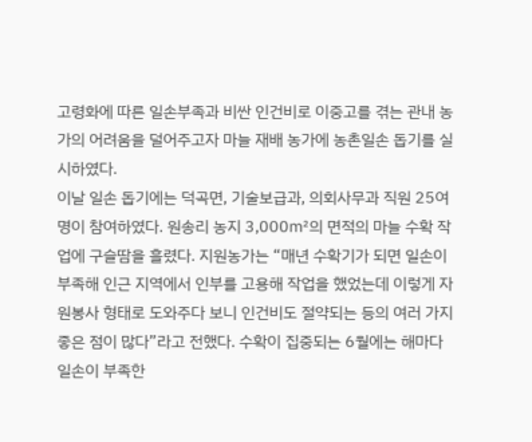고령화에 따른 일손부족과 비싼 인건비로 이중고를 겪는 관내 농가의 어려움을 덜어주고자 마늘 재배 농가에 농촌일손 돕기를 실시하였다.
이날 일손 돕기에는 덕곡면, 기술보급과, 의회사무과 직원 25여 명이 참여하였다. 원송리 농지 3,000㎡의 면적의 마늘 수확 작업에 구슬땀을 흘렸다. 지원농가는 “매년 수확기가 되면 일손이 부족해 인근 지역에서 인부를 고용해 작업을 했었는데 이렇게 자원봉사 형태로 도와주다 보니 인건비도 절약되는 등의 여러 가지 좋은 점이 많다”라고 전했다. 수확이 집중되는 6월에는 해마다 일손이 부족한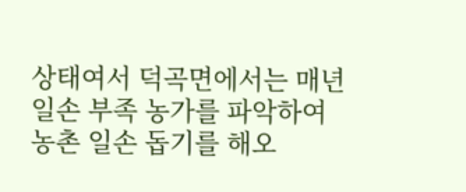상태여서 덕곡면에서는 매년 일손 부족 농가를 파악하여 농촌 일손 돕기를 해오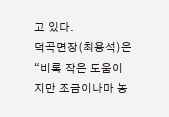고 있다.
덕곡면장(최용석)은 “비록 작은 도움이지만 조금이나마 농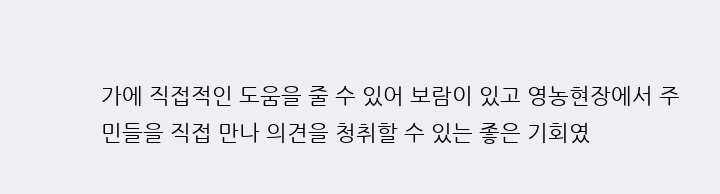가에 직접적인 도움을 줄 수 있어 보람이 있고 영농현장에서 주민들을 직접 만나 의견을 청취할 수 있는 좋은 기회였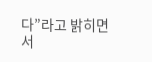다”라고 밝히면서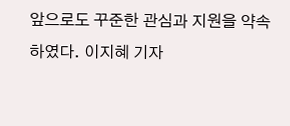앞으로도 꾸준한 관심과 지원을 약속하였다. 이지혜 기자